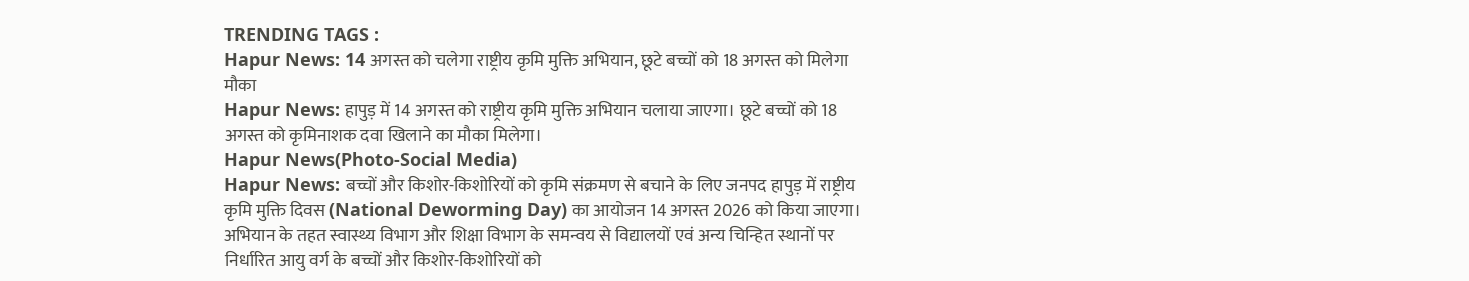TRENDING TAGS :
Hapur News: 14 अगस्त को चलेगा राष्ट्रीय कृमि मुक्ति अभियान, छूटे बच्चों को 18 अगस्त को मिलेगा मौका
Hapur News: हापुड़ में 14 अगस्त को राष्ट्रीय कृमि मुक्ति अभियान चलाया जाएगा। छूटे बच्चों को 18 अगस्त को कृमिनाशक दवा खिलाने का मौका मिलेगा।
Hapur News(Photo-Social Media)
Hapur News: बच्चों और किशोर-किशोरियों को कृमि संक्रमण से बचाने के लिए जनपद हापुड़ में राष्ट्रीय कृमि मुक्ति दिवस (National Deworming Day) का आयोजन 14 अगस्त 2026 को किया जाएगा। अभियान के तहत स्वास्थ्य विभाग और शिक्षा विभाग के समन्वय से विद्यालयों एवं अन्य चिन्हित स्थानों पर निर्धारित आयु वर्ग के बच्चों और किशोर-किशोरियों को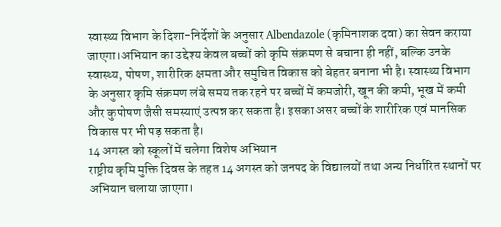स्वास्थ्य विभाग के दिशा-निर्देशों के अनुसार Albendazole (कृमिनाशक दवा) का सेवन कराया जाएगा।अभियान का उद्देश्य केवल बच्चों को कृमि संक्रमण से बचाना ही नहीं, बल्कि उनके स्वास्थ्य, पोषण, शारीरिक क्षमता और समुचित विकास को बेहतर बनाना भी है। स्वास्थ्य विभाग के अनुसार कृमि संक्रमण लंबे समय तक रहने पर बच्चों में कमजोरी, खून की कमी, भूख में कमी और कुपोषण जैसी समस्याएं उत्पन्न कर सकता है। इसका असर बच्चों के शारीरिक एवं मानसिक विकास पर भी पड़ सकता है।
14 अगस्त को स्कूलों में चलेगा विशेष अभियान
राष्ट्रीय कृमि मुक्ति दिवस के तहत 14 अगस्त को जनपद के विद्यालयों तथा अन्य निर्धारित स्थानों पर अभियान चलाया जाएगा।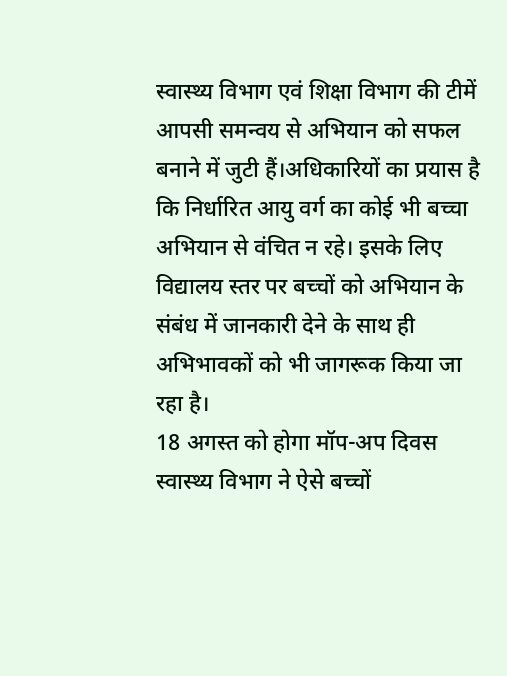स्वास्थ्य विभाग एवं शिक्षा विभाग की टीमें आपसी समन्वय से अभियान को सफल बनाने में जुटी हैं।अधिकारियों का प्रयास है कि निर्धारित आयु वर्ग का कोई भी बच्चा अभियान से वंचित न रहे। इसके लिए विद्यालय स्तर पर बच्चों को अभियान के संबंध में जानकारी देने के साथ ही अभिभावकों को भी जागरूक किया जा रहा है।
18 अगस्त को होगा मॉप-अप दिवस
स्वास्थ्य विभाग ने ऐसे बच्चों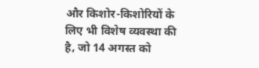और किशोर-किशोरियों के लिए भी विशेष व्यवस्था की है, जो 14 अगस्त को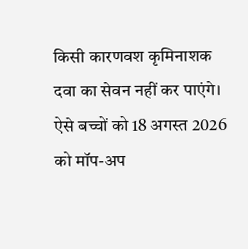किसी कारणवश कृमिनाशक दवा का सेवन नहीं कर पाएंगे। ऐसे बच्चों को 18 अगस्त 2026 को मॉप-अप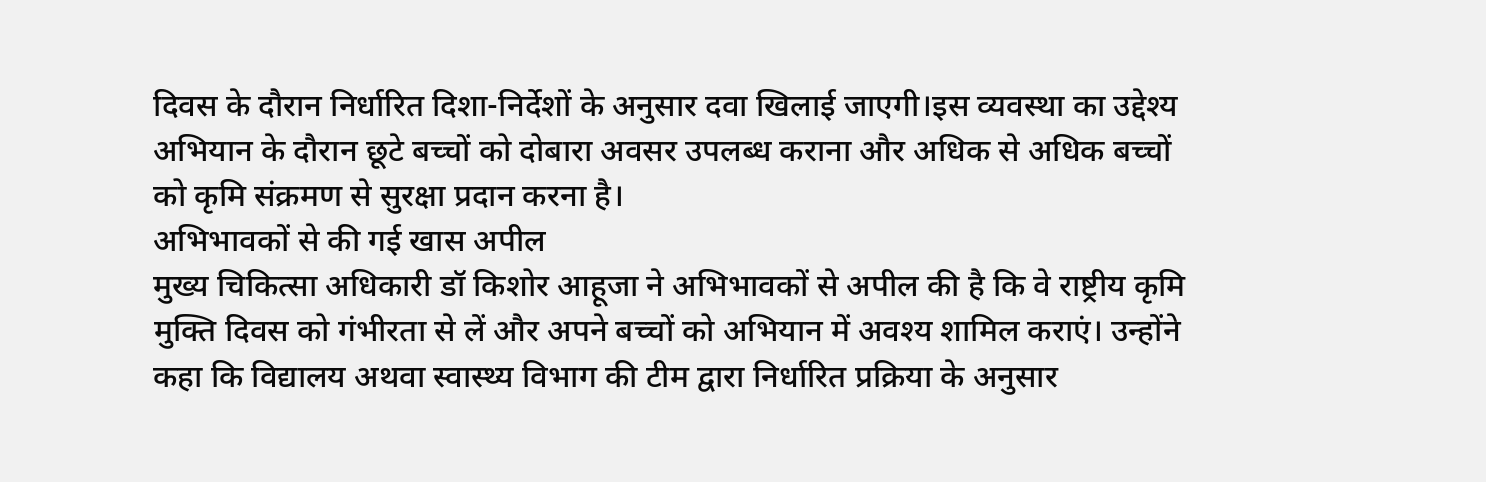दिवस के दौरान निर्धारित दिशा-निर्देशों के अनुसार दवा खिलाई जाएगी।इस व्यवस्था का उद्देश्य अभियान के दौरान छूटे बच्चों को दोबारा अवसर उपलब्ध कराना और अधिक से अधिक बच्चों को कृमि संक्रमण से सुरक्षा प्रदान करना है।
अभिभावकों से की गई खास अपील
मुख्य चिकित्सा अधिकारी डॉ किशोर आहूजा ने अभिभावकों से अपील की है कि वे राष्ट्रीय कृमि मुक्ति दिवस को गंभीरता से लें और अपने बच्चों को अभियान में अवश्य शामिल कराएं। उन्होंने कहा कि विद्यालय अथवा स्वास्थ्य विभाग की टीम द्वारा निर्धारित प्रक्रिया के अनुसार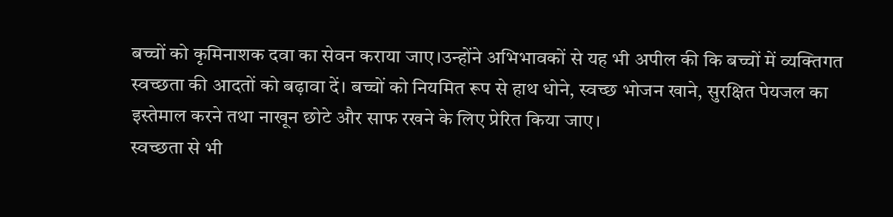बच्चों को कृमिनाशक दवा का सेवन कराया जाए।उन्होंने अभिभावकों से यह भी अपील की कि बच्चों में व्यक्तिगत स्वच्छता की आदतों को बढ़ावा दें। बच्चों को नियमित रूप से हाथ धोने, स्वच्छ भोजन खाने, सुरक्षित पेयजल का इस्तेमाल करने तथा नाखून छोटे और साफ रखने के लिए प्रेरित किया जाए।
स्वच्छता से भी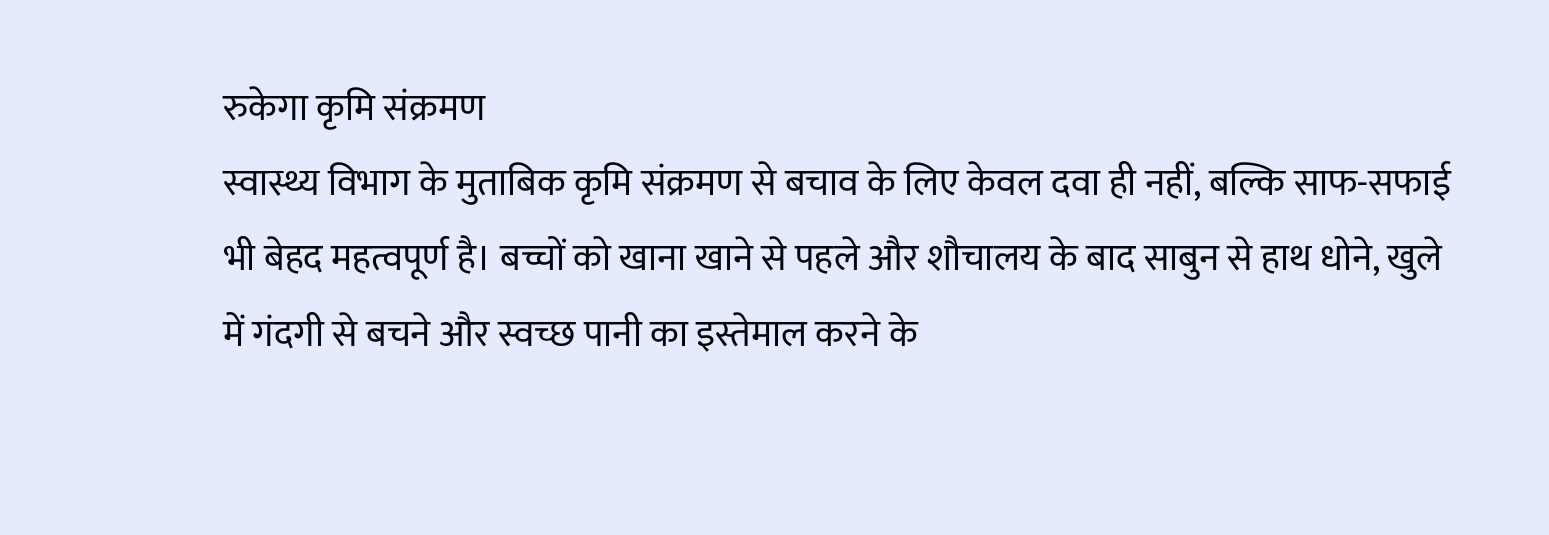रुकेगा कृमि संक्रमण
स्वास्थ्य विभाग के मुताबिक कृमि संक्रमण से बचाव के लिए केवल दवा ही नहीं, बल्कि साफ-सफाई भी बेहद महत्वपूर्ण है। बच्चों को खाना खाने से पहले और शौचालय के बाद साबुन से हाथ धोने, खुले में गंदगी से बचने और स्वच्छ पानी का इस्तेमाल करने के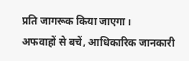प्रति जागरूक किया जाएगा।
अफवाहों से बचें, आधिकारिक जानकारी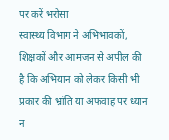पर करें भरोसा
स्वास्थ्य विभाग ने अभिभावकों, शिक्षकों और आमजन से अपील की है कि अभियान को लेकर किसी भी प्रकार की भ्रांति या अफवाह पर ध्यान न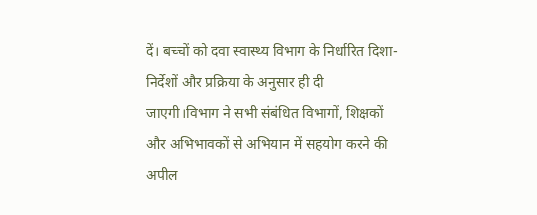दें। बच्चों को दवा स्वास्थ्य विभाग के निर्धारित दिशा-निर्देशों और प्रक्रिया के अनुसार ही दी जाएगी।विभाग ने सभी संबंधित विभागों, शिक्षकों और अभिभावकों से अभियान में सहयोग करने की अपील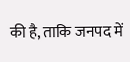की है, ताकि जनपद में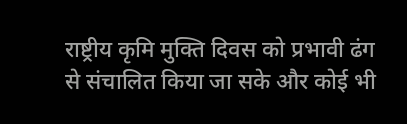राष्ट्रीय कृमि मुक्ति दिवस को प्रभावी ढंग से संचालित किया जा सके और कोई भी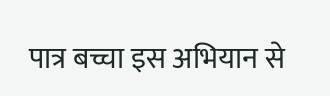पात्र बच्चा इस अभियान से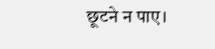छूटने न पाए।